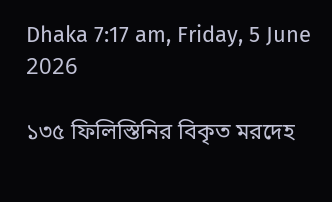Dhaka 7:17 am, Friday, 5 June 2026

১৩৫ ফিলিস্তিনির বিকৃত মরদেহ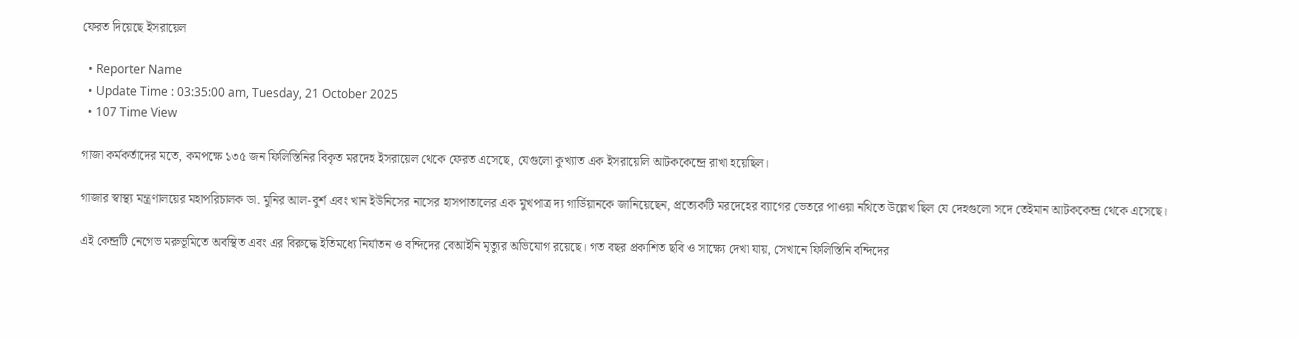ফেরত দিয়েছে ইসরায়েল

  • Reporter Name
  • Update Time : 03:35:00 am, Tuesday, 21 October 2025
  • 107 Time View

গাজা কর্মকর্তাদের মতে, কমপক্ষে ১৩৫ জন ফিলিস্তিনির বিকৃত মরদেহ ইসরায়েল থেকে ফেরত এসেছে, যেগুলো কুখ্যাত এক ইসরায়েলি আটককেন্দ্রে রাখা হয়েছিল।

গাজার স্বাস্থ্য মন্ত্রণালয়ের মহাপরিচালক ডা. মুনির আল-বুর্শ এবং খান ইউনিসের নাসের হাসপাতালের এক মুখপাত্র দ্য গার্ডিয়ানকে জানিয়েছেন, প্রত্যেকটি মরদেহের ব্যাগের ভেতরে পাওয়া নথিতে উল্লেখ ছিল যে দেহগুলো সদে তেইমান আটককেন্দ্র থেকে এসেছে।

এই কেন্দ্রটি নেগেভ মরুভূমিতে অবস্থিত এবং এর বিরুদ্ধে ইতিমধ্যে নির্যাতন ও বন্দিদের বেআইনি মৃত্যুর অভিযোগ রয়েছে। গত বছর প্রকাশিত ছবি ও সাক্ষ্যে দেখা যায়, সেখানে ফিলিস্তিনি বন্দিদের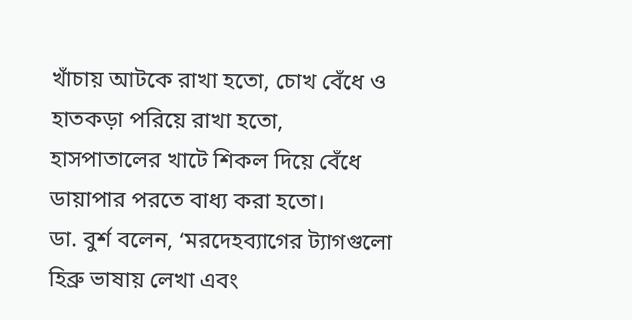খাঁচায় আটকে রাখা হতো, চোখ বেঁধে ও হাতকড়া পরিয়ে রাখা হতো, হাসপাতালের খাটে শিকল দিয়ে বেঁধে ডায়াপার পরতে বাধ্য করা হতো।
ডা. বুর্শ বলেন, ‘মরদেহব্যাগের ট্যাগগুলো হিব্রু ভাষায় লেখা এবং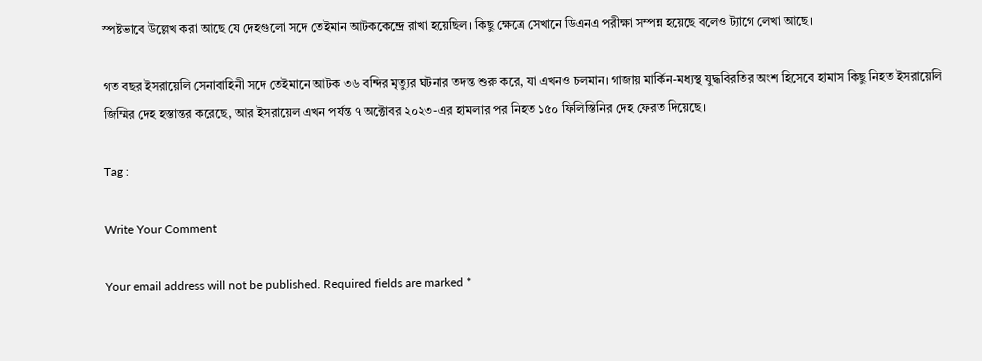স্পষ্টভাবে উল্লেখ করা আছে যে দেহগুলো সদে তেইমান আটককেন্দ্রে রাখা হয়েছিল। কিছু ক্ষেত্রে সেখানে ডিএনএ পরীক্ষা সম্পন্ন হয়েছে বলেও ট্যাগে লেখা আছে।

গত বছর ইসরায়েলি সেনাবাহিনী সদে তেইমানে আটক ৩৬ বন্দির মৃত্যুর ঘটনার তদন্ত শুরু করে, যা এখনও চলমান। গাজায় মার্কিন-মধ্যস্থ যুদ্ধবিরতির অংশ হিসেবে হামাস কিছু নিহত ইসরায়েলি জিম্মির দেহ হস্তান্তর করেছে, আর ইসরায়েল এখন পর্যন্ত ৭ অক্টোবর ২০২৩-এর হামলার পর নিহত ১৫০ ফিলিস্তিনির দেহ ফেরত দিয়েছে।

Tag :

Write Your Comment

Your email address will not be published. Required fields are marked *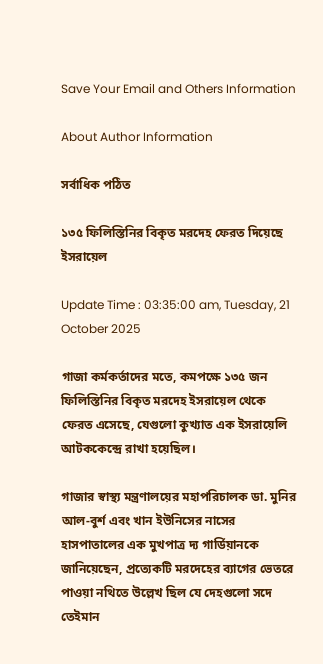Save Your Email and Others Information

About Author Information

সর্বাধিক পঠিত

১৩৫ ফিলিস্তিনির বিকৃত মরদেহ ফেরত দিয়েছে ইসরায়েল

Update Time : 03:35:00 am, Tuesday, 21 October 2025

গাজা কর্মকর্তাদের মতে, কমপক্ষে ১৩৫ জন ফিলিস্তিনির বিকৃত মরদেহ ইসরায়েল থেকে ফেরত এসেছে, যেগুলো কুখ্যাত এক ইসরায়েলি আটককেন্দ্রে রাখা হয়েছিল।

গাজার স্বাস্থ্য মন্ত্রণালয়ের মহাপরিচালক ডা. মুনির আল-বুর্শ এবং খান ইউনিসের নাসের হাসপাতালের এক মুখপাত্র দ্য গার্ডিয়ানকে জানিয়েছেন, প্রত্যেকটি মরদেহের ব্যাগের ভেতরে পাওয়া নথিতে উল্লেখ ছিল যে দেহগুলো সদে তেইমান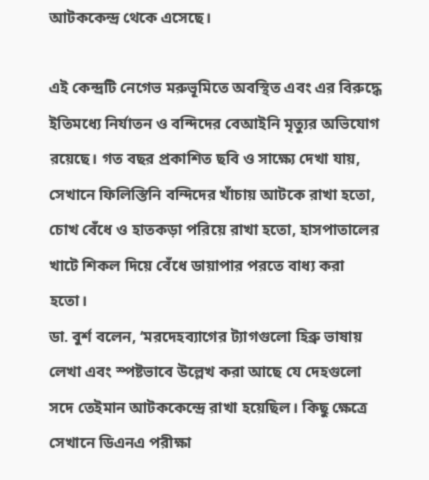আটককেন্দ্র থেকে এসেছে।

এই কেন্দ্রটি নেগেভ মরুভূমিতে অবস্থিত এবং এর বিরুদ্ধে ইতিমধ্যে নির্যাতন ও বন্দিদের বেআইনি মৃত্যুর অভিযোগ রয়েছে। গত বছর প্রকাশিত ছবি ও সাক্ষ্যে দেখা যায়, সেখানে ফিলিস্তিনি বন্দিদের খাঁচায় আটকে রাখা হতো, চোখ বেঁধে ও হাতকড়া পরিয়ে রাখা হতো, হাসপাতালের খাটে শিকল দিয়ে বেঁধে ডায়াপার পরতে বাধ্য করা হতো।
ডা. বুর্শ বলেন, ‘মরদেহব্যাগের ট্যাগগুলো হিব্রু ভাষায় লেখা এবং স্পষ্টভাবে উল্লেখ করা আছে যে দেহগুলো সদে তেইমান আটককেন্দ্রে রাখা হয়েছিল। কিছু ক্ষেত্রে সেখানে ডিএনএ পরীক্ষা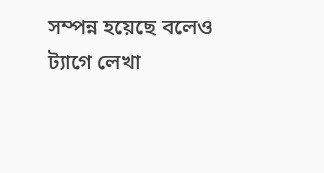সম্পন্ন হয়েছে বলেও ট্যাগে লেখা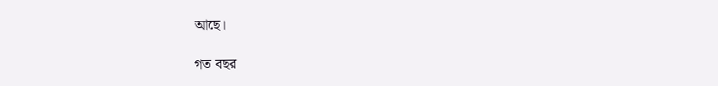আছে।

গত বছর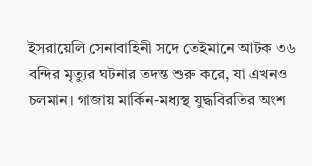ইসরায়েলি সেনাবাহিনী সদে তেইমানে আটক ৩৬ বন্দির মৃত্যুর ঘটনার তদন্ত শুরু করে, যা এখনও চলমান। গাজায় মার্কিন-মধ্যস্থ যুদ্ধবিরতির অংশ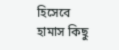হিসেবে হামাস কিছু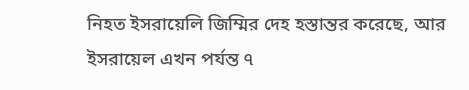নিহত ইসরায়েলি জিম্মির দেহ হস্তান্তর করেছে, আর ইসরায়েল এখন পর্যন্ত ৭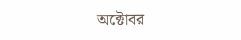অক্টোবর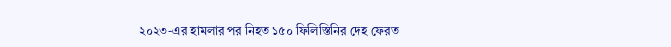২০২৩-এর হামলার পর নিহত ১৫০ ফিলিস্তিনির দেহ ফেরত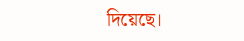দিয়েছে।